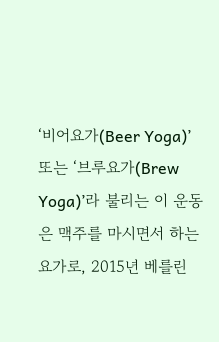‘비어요가(Beer Yoga)’ 또는 ‘브루요가(Brew Yoga)’라 불리는 이 운동은 맥주를 마시면서 하는 요가로, 2015년 베를린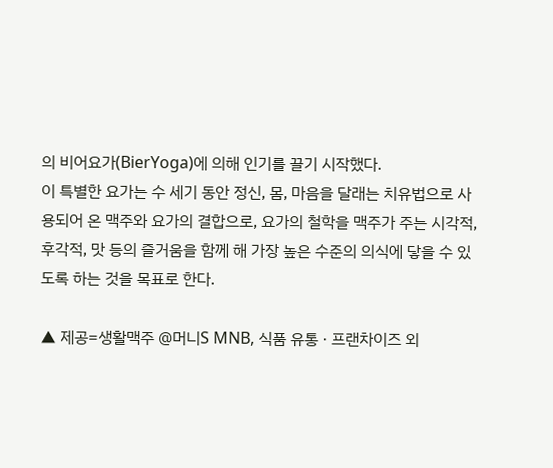의 비어요가(BierYoga)에 의해 인기를 끌기 시작했다.
이 특별한 요가는 수 세기 동안 정신, 몸, 마음을 달래는 치유법으로 사용되어 온 맥주와 요가의 결합으로, 요가의 철학을 맥주가 주는 시각적, 후각적, 맛 등의 즐거움을 함께 해 가장 높은 수준의 의식에 닿을 수 있도록 하는 것을 목표로 한다.

▲ 제공=생활맥주 @머니S MNB, 식품 유통 · 프랜차이즈 외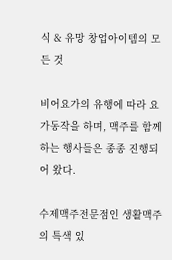식 & 유망 창업아이템의 모든 것

비어요가의 유행에 따라 요가동작을 하며, 맥주를 함께하는 행사들은 종종 진행되어 왔다.

수제맥주전문점인 생활맥주의 특색 있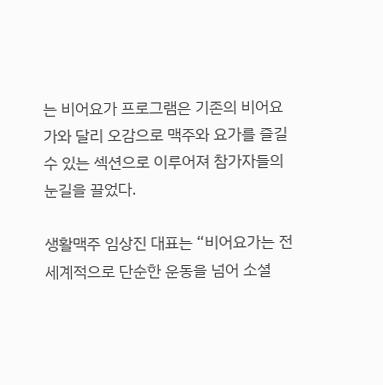는 비어요가 프로그램은 기존의 비어요가와 달리 오감으로 맥주와 요가를 즐길 수 있는 섹션으로 이루어져 참가자들의 눈길을 끌었다.

생활맥주 임상진 대표는 “비어요가는 전세계적으로 단순한 운동을 넘어 소셜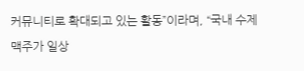커뮤니티로 확대되고 있는 활동”이라며, “국내 수제맥주가 일상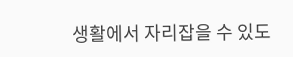생활에서 자리잡을 수 있도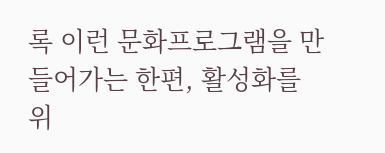록 이런 문화프로그램을 만들어가는 한편, 활성화를 위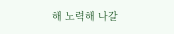해 노력해 나갈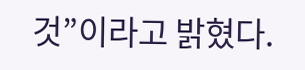것”이라고 밝혔다.